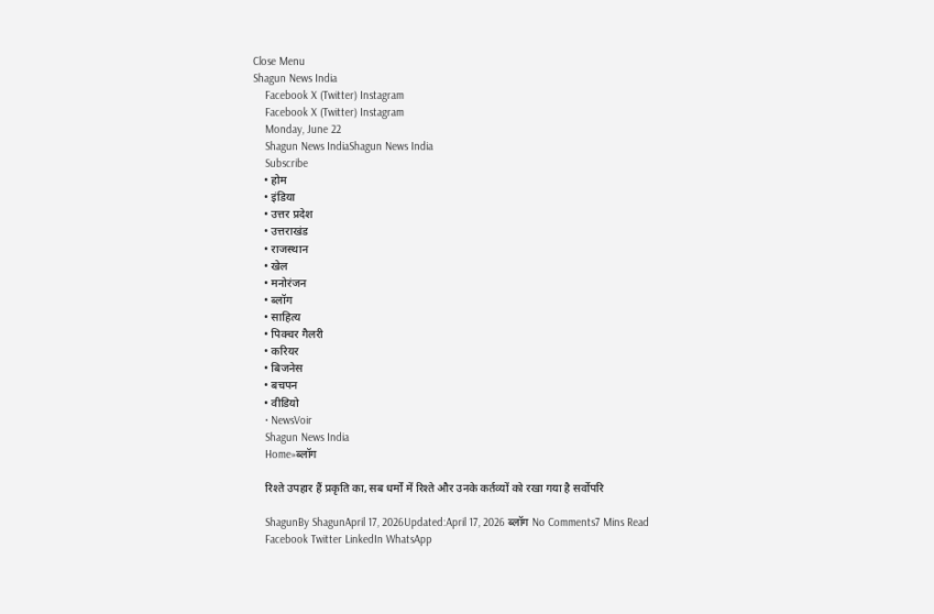Close Menu
Shagun News India
    Facebook X (Twitter) Instagram
    Facebook X (Twitter) Instagram
    Monday, June 22
    Shagun News IndiaShagun News India
    Subscribe
    • होम
    • इंडिया
    • उत्तर प्रदेश
    • उत्तराखंड
    • राजस्थान
    • खेल
    • मनोरंजन
    • ब्लॉग
    • साहित्य
    • पिक्चर गैलरी
    • करियर
    • बिजनेस
    • बचपन
    • वीडियो
    • NewsVoir
    Shagun News India
    Home»ब्लॉग

    रिश्ते उपहार हैं प्रकृति का, सब धर्मों में रिश्ते और उनके कर्तव्यों को रखा गया है सर्वोपरि

    ShagunBy ShagunApril 17, 2026Updated:April 17, 2026 ब्लॉग No Comments7 Mins Read
    Facebook Twitter LinkedIn WhatsApp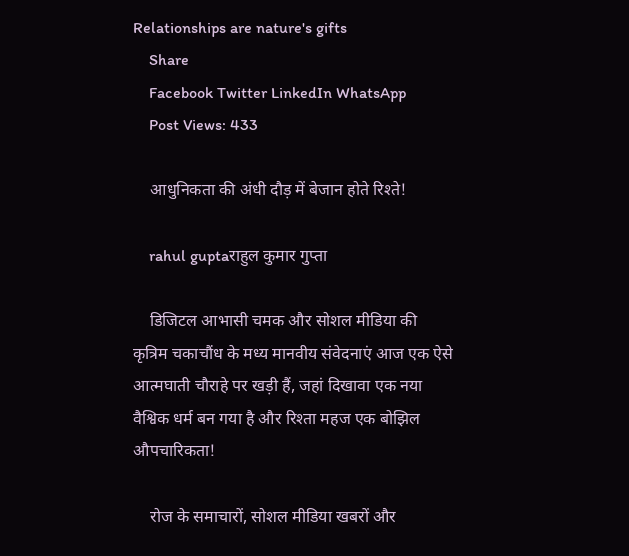Relationships are nature's gifts
    Share
    Facebook Twitter LinkedIn WhatsApp
    Post Views: 433

    आधुनिकता की अंधी दौड़ में बेजान होते रिश्ते!

    rahul guptaराहुल कुमार गुप्ता

    डिजिटल आभासी चमक और सोशल मीडिया की कृत्रिम चकाचौंध के मध्य मानवीय संवेदनाएं आज एक ऐसे आत्मघाती चौराहे पर खड़ी हैं, जहां दिखावा एक नया वैश्विक धर्म बन गया है और रिश्ता महज एक बोझिल औपचारिकता!

    रोज के समाचारों, सोशल मीडिया खबरों और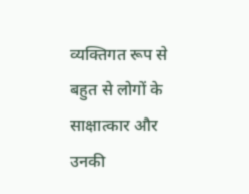व्यक्तिगत रूप से बहुत से लोगों के साक्षात्कार और उनकी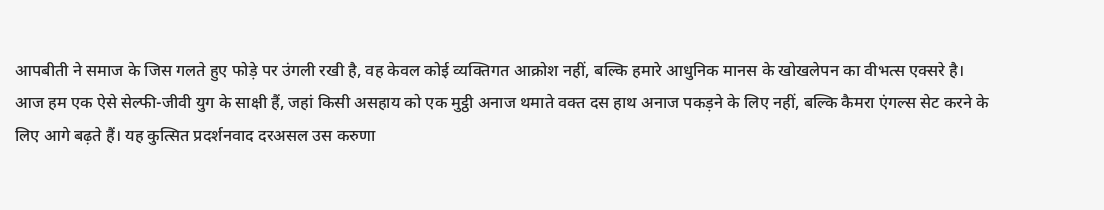आपबीती ने समाज के जिस गलते हुए फोड़े पर उंगली रखी है, वह केवल कोई व्यक्तिगत आक्रोश नहीं, बल्कि हमारे आधुनिक मानस के खोखलेपन का वीभत्स एक्सरे है। आज हम एक ऐसे सेल्फी-जीवी युग के साक्षी हैं, जहां किसी असहाय को एक मुट्ठी अनाज थमाते वक्त दस हाथ अनाज पकड़ने के लिए नहीं, बल्कि कैमरा एंगल्स सेट करने के लिए आगे बढ़ते हैं। यह कुत्सित प्रदर्शनवाद दरअसल उस करुणा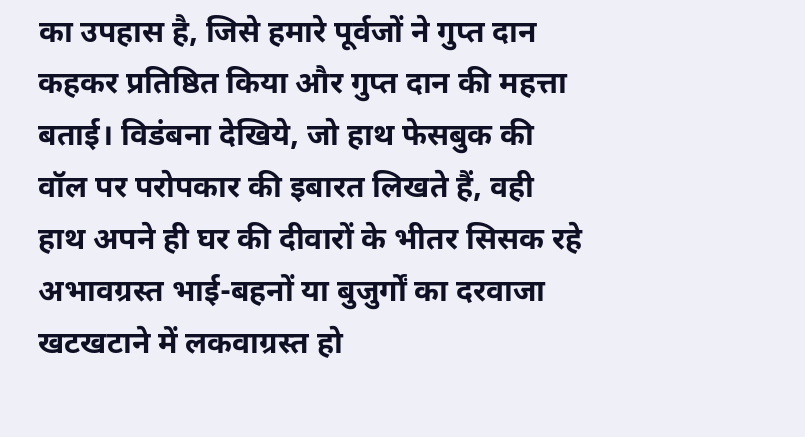का उपहास है, जिसे हमारे पूर्वजों ने गुप्त दान कहकर प्रतिष्ठित किया और गुप्त दान की महत्ता बताई। विडंबना देखिये, जो हाथ फेसबुक की वॉल पर परोपकार की इबारत लिखते हैं, वही हाथ अपने ही घर की दीवारों के भीतर सिसक रहे अभावग्रस्त भाई-बहनों या बुजुर्गों का दरवाजा खटखटाने में लकवाग्रस्त हो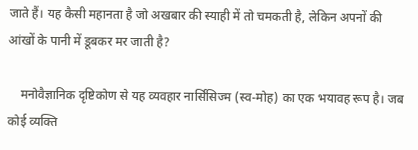जाते हैं। यह कैसी महानता है जो अखबार की स्याही में तो चमकती है, लेकिन अपनों की आंखों के पानी में डूबकर मर जाती है?

    मनोवैज्ञानिक दृष्टिकोण से यह व्यवहार नार्सिसिज्म (स्व-मोह) का एक भयावह रूप है। जब कोई व्यक्ति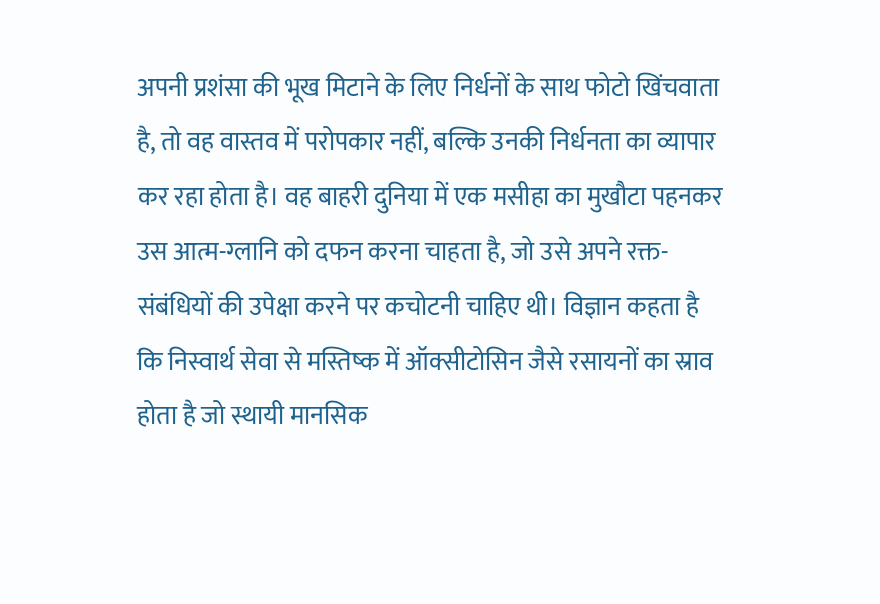अपनी प्रशंसा की भूख मिटाने के लिए निर्धनों के साथ फोटो खिंचवाता है, तो वह वास्तव में परोपकार नहीं, बल्कि उनकी निर्धनता का व्यापार कर रहा होता है। वह बाहरी दुनिया में एक मसीहा का मुखौटा पहनकर उस आत्म-ग्लानि को दफन करना चाहता है, जो उसे अपने रक्त-संबंधियों की उपेक्षा करने पर कचोटनी चाहिए थी। विज्ञान कहता है कि निस्वार्थ सेवा से मस्तिष्क में ऑक्सीटोसिन जैसे रसायनों का स्राव होता है जो स्थायी मानसिक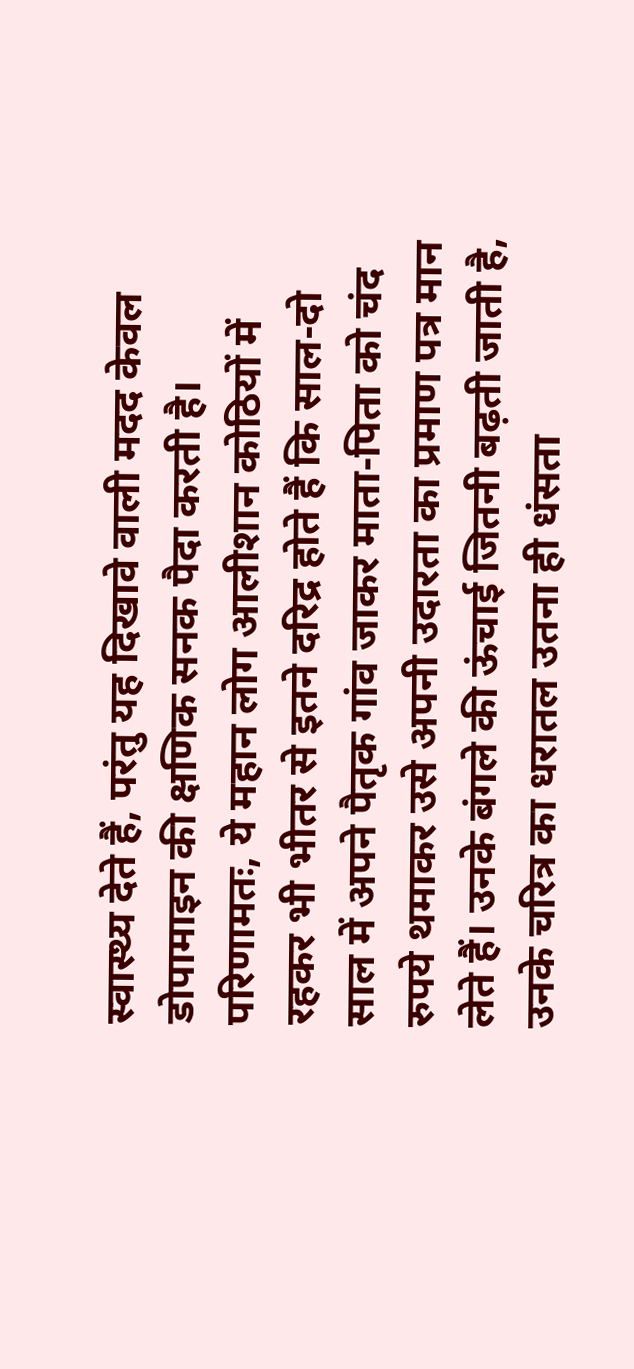स्वास्थ्य देते हैं, परंतु यह दिखावे वाली मदद केवल डोपामाइन की क्षणिक सनक पैदा करती है। परिणामतः, ये महान लोग आलीशान कोठियों में रहकर भी भीतर से इतने दरिद्र होते हैं कि साल-दो साल में अपने पैतृक गांव जाकर माता-पिता को चंद रुपये थमाकर उसे अपनी उदारता का प्रमाण पत्र मान लेते हैं। उनके बंगले की ऊंचाई जितनी बढ़ती जाती है, उनके चरित्र का धरातल उतना ही धंसता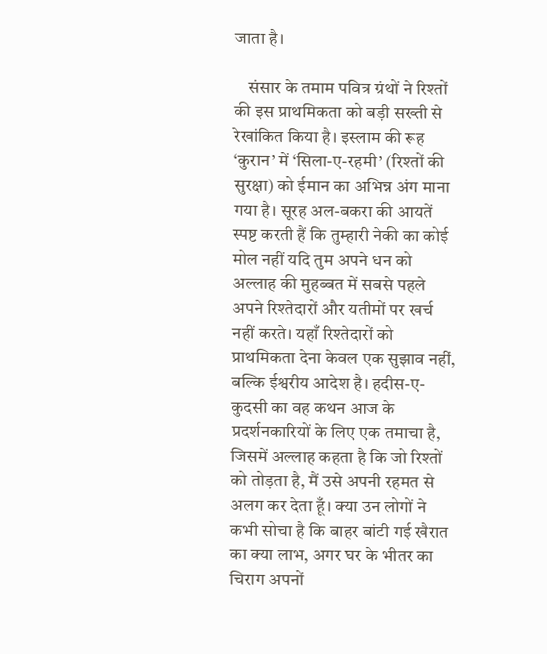जाता है।

    संसार के तमाम पवित्र ग्रंथों ने रिश्तों की इस प्राथमिकता को बड़ी सख्ती से रेखांकित किया है। इस्लाम की रूह ‘कुरान’ में ‘सिला-ए-रहमी’ (रिश्तों की सुरक्षा) को ईमान का अभिन्न अंग माना गया है। सूरह अल-बकरा की आयतें स्पष्ट करती हैं कि तुम्हारी नेकी का कोई मोल नहीं यदि तुम अपने धन को अल्लाह की मुहब्बत में सबसे पहले अपने रिश्तेदारों और यतीमों पर खर्च नहीं करते। यहाँ रिश्तेदारों को प्राथमिकता देना केवल एक सुझाव नहीं, बल्कि ईश्वरीय आदेश है। हदीस-ए-कुदसी का वह कथन आज के प्रदर्शनकारियों के लिए एक तमाचा है, जिसमें अल्लाह कहता है कि जो रिश्तों को तोड़ता है, मैं उसे अपनी रहमत से अलग कर देता हूँ। क्या उन लोगों ने कभी सोचा है कि बाहर बांटी गई खैरात का क्या लाभ, अगर घर के भीतर का चिराग अपनों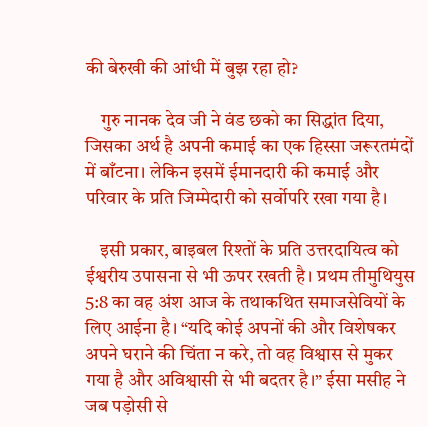की बेरुखी की आंधी में बुझ रहा हो?

    गुरु नानक देव जी ने वंड छको का सिद्धांत दिया, जिसका अर्थ है अपनी कमाई का एक हिस्सा जरूरतमंदों में बाँटना। लेकिन इसमें ईमानदारी की कमाई और परिवार के प्रति जिम्मेदारी को सर्वोपरि रखा गया है।

    इसी प्रकार, बाइबल रिश्तों के प्रति उत्तरदायित्व को ईश्वरीय उपासना से भी ऊपर रखती है। प्रथम तीमुथियुस 5:8 का वह अंश आज के तथाकथित समाजसेवियों के लिए आईना है। “यदि कोई अपनों की और विशेषकर अपने घराने की चिंता न करे, तो वह विश्वास से मुकर गया है और अविश्वासी से भी बदतर है।” ईसा मसीह ने जब पड़ोसी से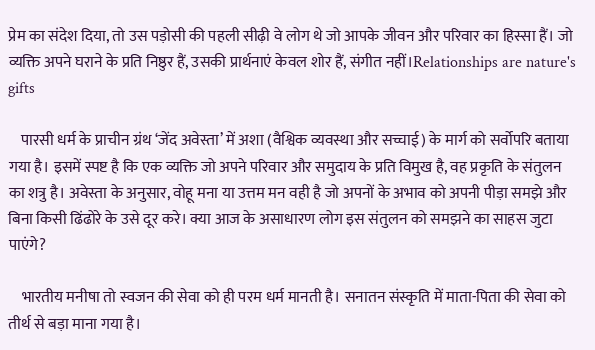प्रेम का संदेश दिया, तो उस पड़ोसी की पहली सीढ़ी वे लोग थे जो आपके जीवन और परिवार का हिस्सा हैं। जो व्यक्ति अपने घराने के प्रति निष्ठुर हैं, उसकी प्रार्थनाएं केवल शोर हैं, संगीत नहीं।Relationships are nature's gifts

    पारसी धर्म के प्राचीन ग्रंथ ‘जेंद अवेस्ता’ में अशा (वैश्विक व्यवस्था और सच्चाई) के मार्ग को सर्वोपरि बताया गया है। इसमें स्पष्ट है कि एक व्यक्ति जो अपने परिवार और समुदाय के प्रति विमुख है, वह प्रकृति के संतुलन का शत्रु है। अवेस्ता के अनुसार, वोहू मना या उत्तम मन वही है जो अपनों के अभाव को अपनी पीड़ा समझे और बिना किसी ढिंढोरे के उसे दूर करे। क्या आज के असाधारण लोग इस संतुलन को समझने का साहस जुटा पाएंगे?

    भारतीय मनीषा तो स्वजन की सेवा को ही परम धर्म मानती है। सनातन संस्कृति में माता-पिता की सेवा को तीर्थ से बड़ा माना गया है।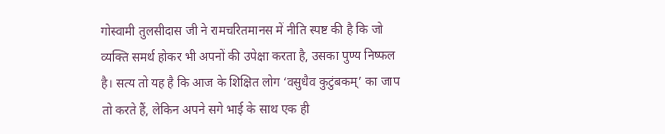गोस्वामी तुलसीदास जी ने रामचरितमानस में नीति स्पष्ट की है कि जो व्यक्ति समर्थ होकर भी अपनों की उपेक्षा करता है, उसका पुण्य निष्फल है। सत्य तो यह है कि आज के शिक्षित लोग ‘वसुधैव कुटुंबकम्’ का जाप तो करते हैं, लेकिन अपने सगे भाई के साथ एक ही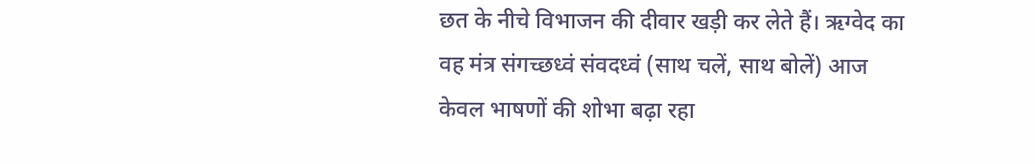छत के नीचे विभाजन की दीवार खड़ी कर लेते हैं। ऋग्वेद का वह मंत्र संगच्छध्वं संवदध्वं (साथ चलें, साथ बोलें) आज केवल भाषणों की शोभा बढ़ा रहा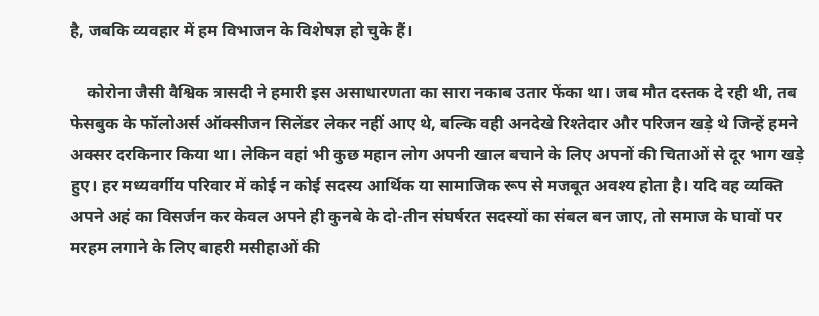है, जबकि व्यवहार में हम विभाजन के विशेषज्ञ हो चुके हैं।

    कोरोना जैसी वैश्विक त्रासदी ने हमारी इस असाधारणता का सारा नकाब उतार फेंका था। जब मौत दस्तक दे रही थी, तब फेसबुक के फॉलोअर्स ऑक्सीजन सिलेंडर लेकर नहीं आए थे, बल्कि वही अनदेखे रिश्तेदार और परिजन खड़े थे जिन्हें हमने अक्सर दरकिनार किया था। लेकिन वहां भी कुछ महान लोग अपनी खाल बचाने के लिए अपनों की चिताओं से दूर भाग खड़े हुए। हर मध्यवर्गीय परिवार में कोई न कोई सदस्य आर्थिक या सामाजिक रूप से मजबूत अवश्य होता है। यदि वह व्यक्ति अपने अहं का विसर्जन कर केवल अपने ही कुनबे के दो-तीन संघर्षरत सदस्यों का संबल बन जाए, तो समाज के घावों पर मरहम लगाने के लिए बाहरी मसीहाओं की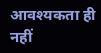आवश्यकता ही नहीं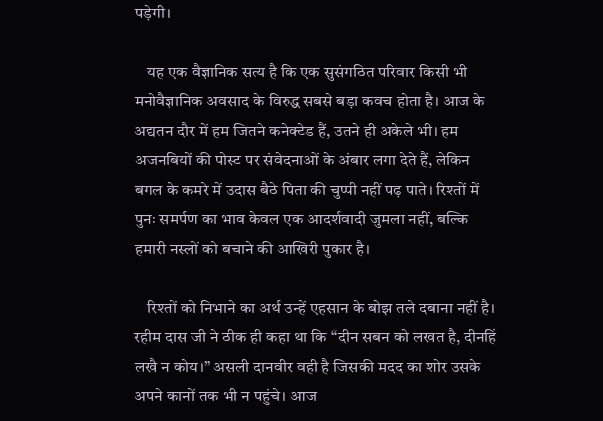पड़ेगी।

    यह एक वैज्ञानिक सत्य है कि एक सुसंगठित परिवार किसी भी मनोवैज्ञानिक अवसाद के विरुद्ध सबसे बड़ा कवच होता है। आज के अद्यतन दौर में हम जितने कनेक्टेड हैं, उतने ही अकेले भी। हम अजनबियों की पोस्ट पर संवेदनाओं के अंबार लगा देते हैं, लेकिन बगल के कमरे में उदास बैठे पिता की चुप्पी नहीं पढ़ पाते। रिश्तों में पुनः समर्पण का भाव केवल एक आदर्शवादी जुमला नहीं, बल्कि हमारी नस्लों को बचाने की आखिरी पुकार है।

    रिश्तों को निभाने का अर्थ उन्हें एहसान के बोझ तले दबाना नहीं है। रहीम दास जी ने ठीक ही कहा था कि “दीन सबन को लखत है, दीनहिं लखै न कोय।” असली दानवीर वही है जिसकी मदद का शोर उसके अपने कानों तक भी न पहुंचे। आज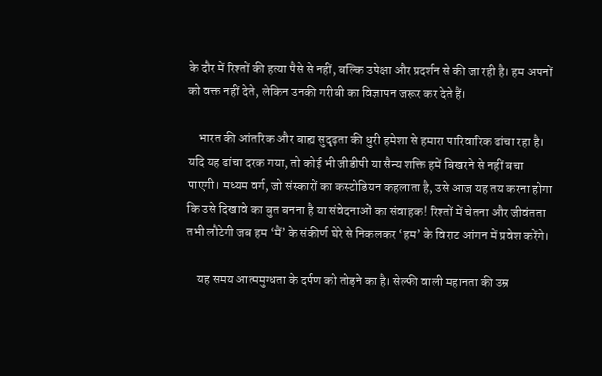के दौर में रिश्तों की हत्या पैसे से नहीं, बल्कि उपेक्षा और प्रदर्शन से की जा रही है। हम अपनों को वक्त नहीं देते, लेकिन उनकी गरीबी का विज्ञापन जरूर कर देते हैं।

    भारत की आंतरिक और बाह्य सुदृढ़ता की धुरी हमेशा से हमारा पारिवारिक ढांचा रहा है। यदि यह ढांचा दरक गया, तो कोई भी जीडीपी या सैन्य शक्ति हमें बिखरने से नहीं बचा पाएगी। मध्यम वर्ग, जो संस्कारों का कस्टोडियन कहलाता है, उसे आज यह तय करना होगा कि उसे दिखावे का बुत बनना है या संवेदनाओं का संवाहक! रिश्तों में चेतना और जीवंतता तभी लौटेगी जब हम ‘मैं’ के संकीर्ण घेरे से निकलकर ‘हम’ के विराट आंगन में प्रवेश करेंगे।

    यह समय आत्ममुग्धता के दर्पण को तोड़ने का है। सेल्फी वाली महानता की उम्र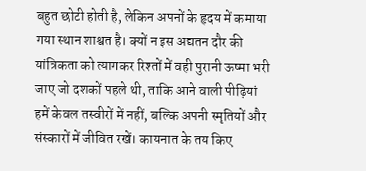बहुत छोटी होती है, लेकिन अपनों के हृदय में कमाया गया स्थान शाश्वत है। क्यों न इस अद्यतन दौर की यांत्रिकता को त्यागकर रिश्तों में वही पुरानी ऊष्मा भरी जाए जो दशकों पहले थी, ताकि आने वाली पीढ़ियां हमें केवल तस्वीरों में नहीं, बल्कि अपनी स्मृतियों और संस्कारों में जीवित रखें। कायनात के तय किए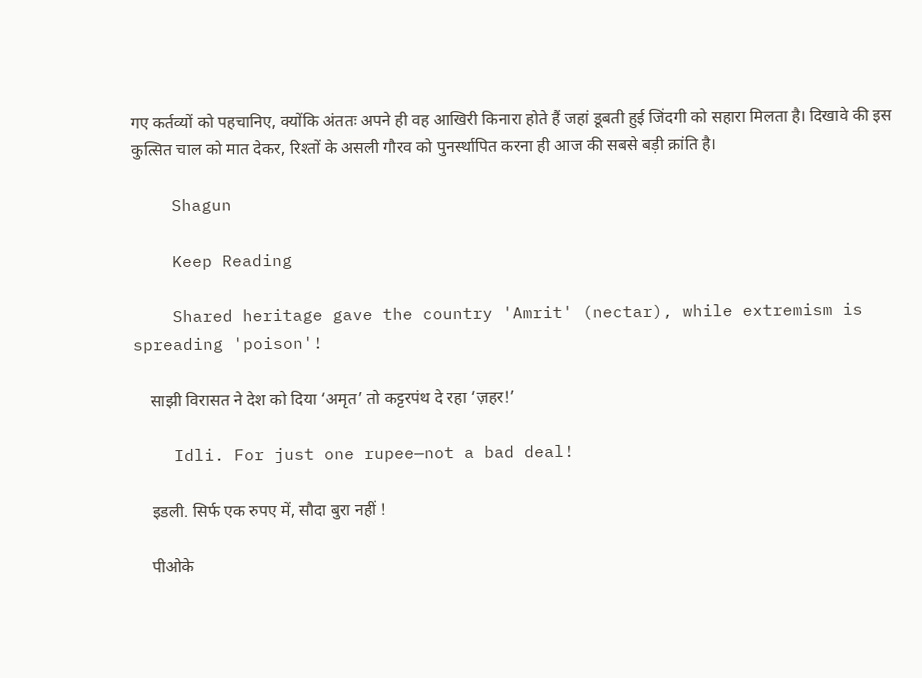गए कर्तव्यों को पहचानिए, क्योंकि अंततः अपने ही वह आखिरी किनारा होते हैं जहां डूबती हुई जिंदगी को सहारा मिलता है। दिखावे की इस कुत्सित चाल को मात देकर, रिश्तों के असली गौरव को पुनर्स्थापित करना ही आज की सबसे बड़ी क्रांति है।

    Shagun

    Keep Reading

    Shared heritage gave the country 'Amrit' (nectar), while extremism is spreading 'poison'!

    साझी विरासत ने देश को दिया ‘अमृत’ तो कट्टरपंथ दे रहा ‘ज़हर!’

    Idli. For just one rupee—not a bad deal!

    इडली. सिर्फ एक रुपए में, सौदा बुरा नहीं !

    पीओके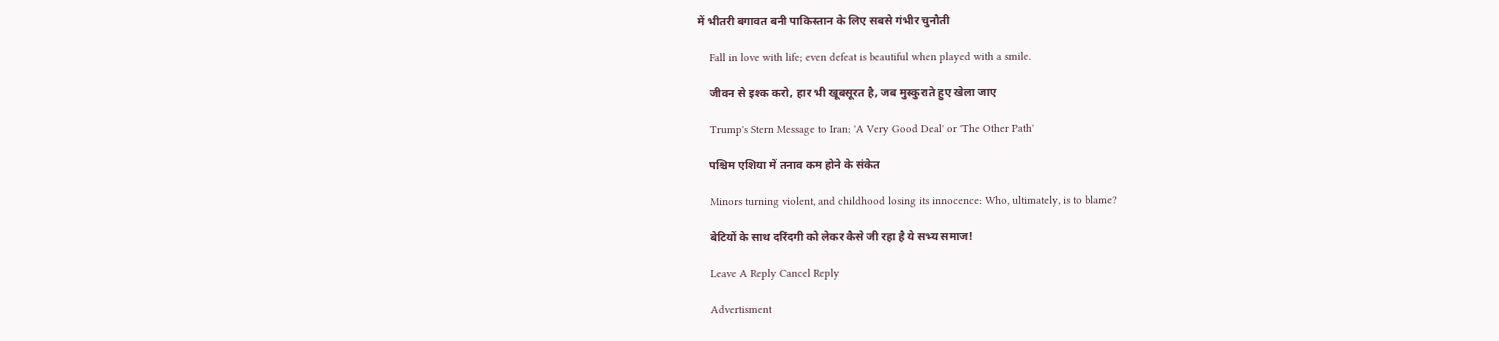में भीतरी बगावत बनी पाकिस्तान के लिए सबसे गंभीर चुनौती

    Fall in love with life; even defeat is beautiful when played with a smile.

    जीवन से इश्क करो, हार भी खूबसूरत है, जब मुस्कुराते हुए खेला जाए

    Trump's Stern Message to Iran: 'A Very Good Deal' or 'The Other Path'

    पश्चिम एशिया में तनाव कम होने के संकेत

    Minors turning violent, and childhood losing its innocence: Who, ultimately, is to blame?

    बेटियों के साथ दरिंदगी को लेकर कैसे जी रहा है ये सभ्य समाज!

    Leave A Reply Cancel Reply

    Advertisment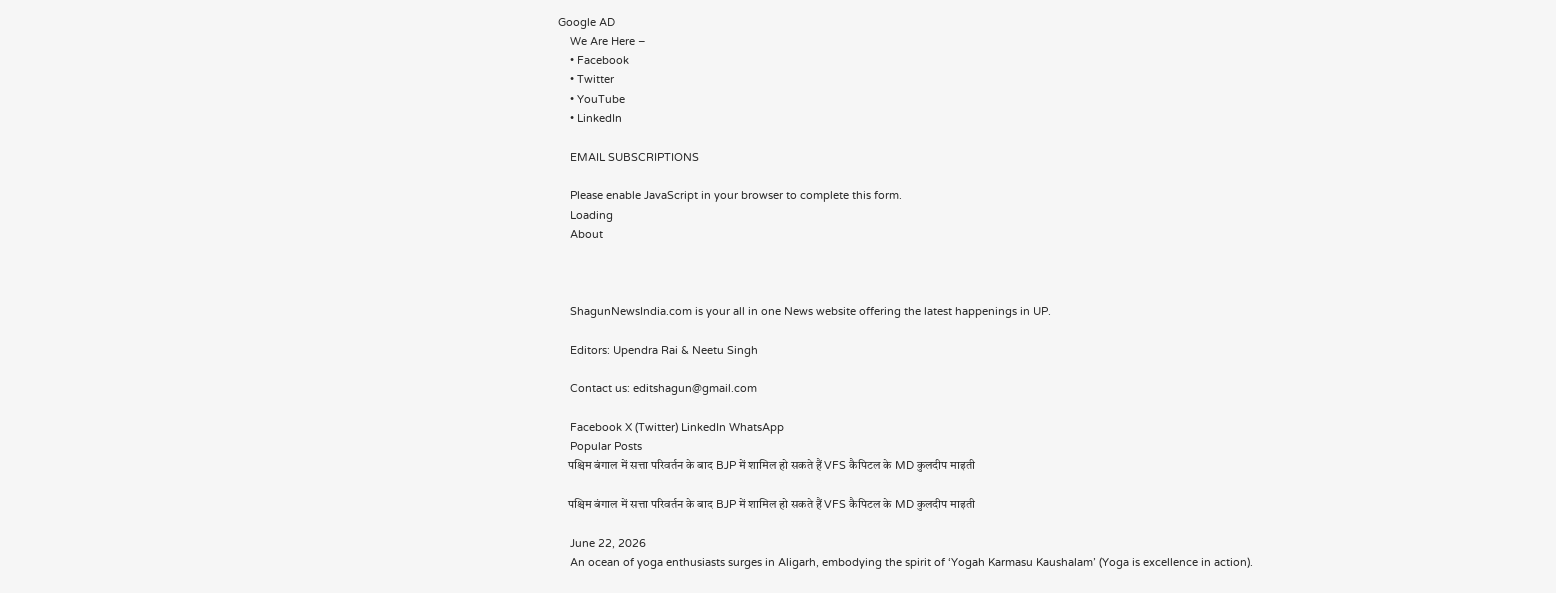Google AD
    We Are Here –
    • Facebook
    • Twitter
    • YouTube
    • LinkedIn

    EMAIL SUBSCRIPTIONS

    Please enable JavaScript in your browser to complete this form.
    Loading
    About



    ShagunNewsIndia.com is your all in one News website offering the latest happenings in UP.

    Editors: Upendra Rai & Neetu Singh

    Contact us: editshagun@gmail.com

    Facebook X (Twitter) LinkedIn WhatsApp
    Popular Posts
    पश्चिम बंगाल में सत्ता परिवर्तन के बाद BJP में शामिल हो सकते हैं VFS कैपिटल के MD कुलदीप माइती

    पश्चिम बंगाल में सत्ता परिवर्तन के बाद BJP में शामिल हो सकते हैं VFS कैपिटल के MD कुलदीप माइती

    June 22, 2026
    An ocean of yoga enthusiasts surges in Aligarh, embodying the spirit of ‘Yogah Karmasu Kaushalam’ (Yoga is excellence in action).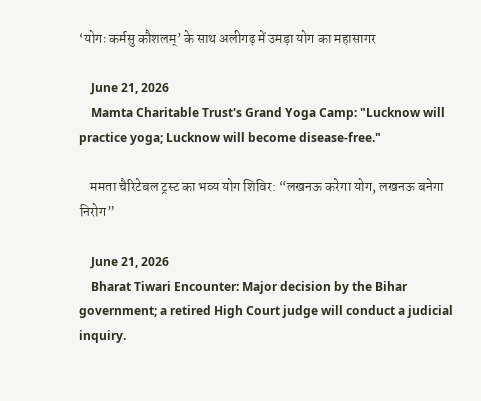‘योगः कर्मसु कौशलम्’ के साथ अलीगढ़ में उमड़ा योग का महासागर

    June 21, 2026
    Mamta Charitable Trust's Grand Yoga Camp: "Lucknow will practice yoga; Lucknow will become disease-free."

    ममता चैरिटेबल ट्रस्ट का भव्य योग शिविर: “लखनऊ करेगा योग, लखनऊ बनेगा निरोग”

    June 21, 2026
    Bharat Tiwari Encounter: Major decision by the Bihar government; a retired High Court judge will conduct a judicial inquiry.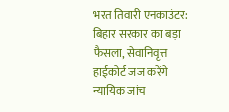भरत तिवारी एनकाउंटर: बिहार सरकार का बड़ा फैसला, सेवानिवृत्त हाईकोर्ट जज करेंगे न्यायिक जांच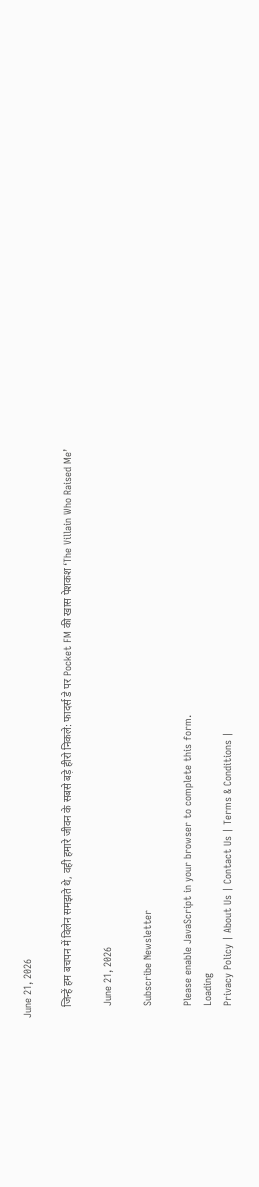June 21, 2026

    जिन्हें हम बचपन में विलेन समझते थे, वही हमारे जीवन के सबसे बड़े हीरो निकले: फादर्स डे पर Pocket FM की खास पेशकश ‘The Villain Who Raised Me’

    June 21, 2026

    Subscribe Newsletter

    Please enable JavaScript in your browser to complete this form.
    Loading
    Privacy Policy | About Us | Contact Us | Terms & Conditions |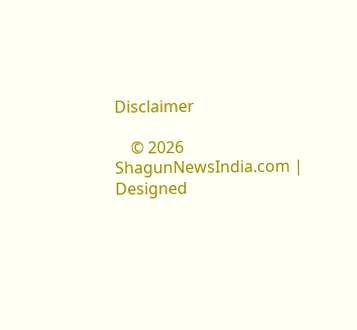Disclaimer

    © 2026 ShagunNewsIndia.com | Designed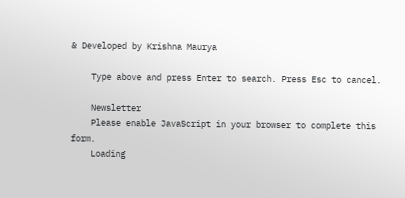& Developed by Krishna Maurya

    Type above and press Enter to search. Press Esc to cancel.

    Newsletter
    Please enable JavaScript in your browser to complete this form.
    Loading